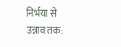निर्भया से उन्नाव तक: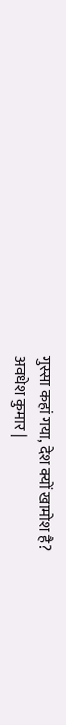गुस्सा कहां गया, देश क्यों खामोश है?
अवधेश कुमार |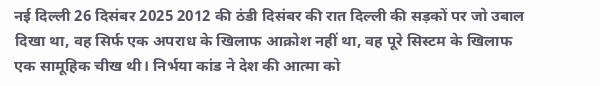नई दिल्ली 26 दिसंबर 2025 2012 की ठंडी दिसंबर की रात दिल्ली की सड़कों पर जो उबाल दिखा था, वह सिर्फ एक अपराध के खिलाफ आक्रोश नहीं था, वह पूरे सिस्टम के खिलाफ एक सामूहिक चीख थी। निर्भया कांड ने देश की आत्मा को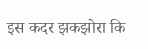इस कदर झकझोरा कि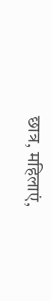छात्र, महिलाएं,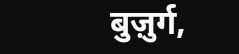बुज़ुर्ग,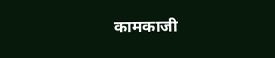कामकाजी